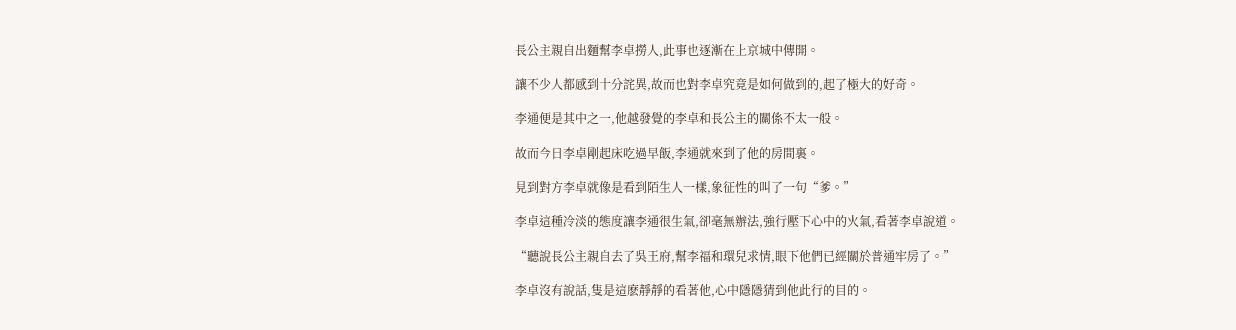長公主親自出麵幫李卓撈人,此事也逐漸在上京城中傳開。

讓不少人都感到十分詫異,故而也對李卓究竟是如何做到的,起了極大的好奇。

李通便是其中之一,他越發覺的李卓和長公主的關係不太一般。

故而今日李卓剛起床吃過早飯,李通就來到了他的房間裏。

見到對方李卓就像是看到陌生人一樣,象征性的叫了一句“爹。”

李卓這種冷淡的態度讓李通很生氣,卻毫無辦法,強行壓下心中的火氣,看著李卓說道。

“聽說長公主親自去了吳王府,幫李福和環兒求情,眼下他們已經關於普通牢房了。”

李卓沒有說話,隻是這麽靜靜的看著他,心中隱隱猜到他此行的目的。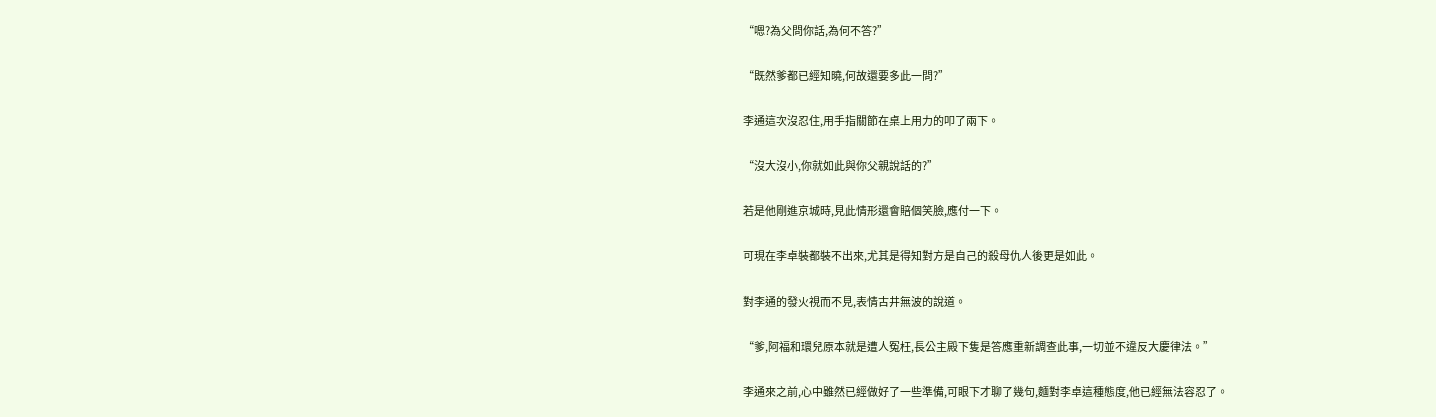“嗯?為父問你話,為何不答?”

“既然爹都已經知曉,何故還要多此一問?”

李通這次沒忍住,用手指關節在桌上用力的叩了兩下。

“沒大沒小,你就如此與你父親說話的?”

若是他剛進京城時,見此情形還會賠個笑臉,應付一下。

可現在李卓裝都裝不出來,尤其是得知對方是自己的殺母仇人後更是如此。

對李通的發火視而不見,表情古井無波的說道。

“爹,阿福和環兒原本就是遭人冤枉,長公主殿下隻是答應重新調查此事,一切並不違反大慶律法。”

李通來之前,心中雖然已經做好了一些準備,可眼下才聊了幾句,麵對李卓這種態度,他已經無法容忍了。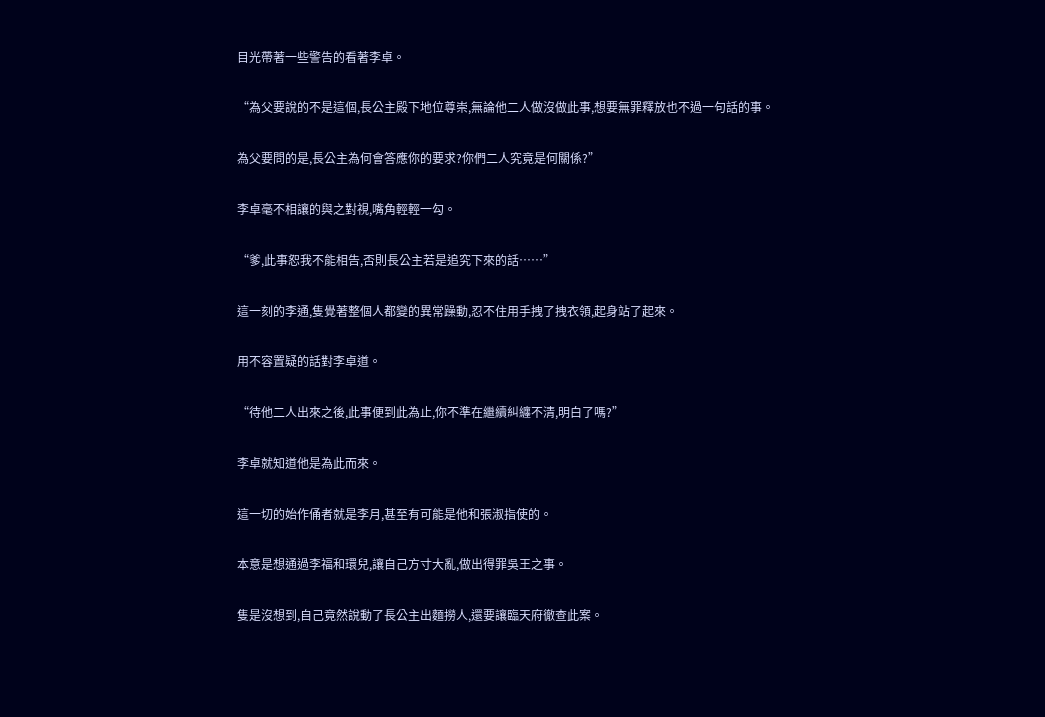目光帶著一些警告的看著李卓。

“為父要說的不是這個,長公主殿下地位尊崇,無論他二人做沒做此事,想要無罪釋放也不過一句話的事。

為父要問的是,長公主為何會答應你的要求?你們二人究竟是何關係?”

李卓毫不相讓的與之對視,嘴角輕輕一勾。

“爹,此事恕我不能相告,否則長公主若是追究下來的話……”

這一刻的李通,隻覺著整個人都變的異常躁動,忍不住用手拽了拽衣領,起身站了起來。

用不容置疑的話對李卓道。

“待他二人出來之後,此事便到此為止,你不準在繼續糾纏不清,明白了嗎?”

李卓就知道他是為此而來。

這一切的始作俑者就是李月,甚至有可能是他和張淑指使的。

本意是想通過李福和環兒,讓自己方寸大亂,做出得罪吳王之事。

隻是沒想到,自己竟然說動了長公主出麵撈人,還要讓臨天府徹查此案。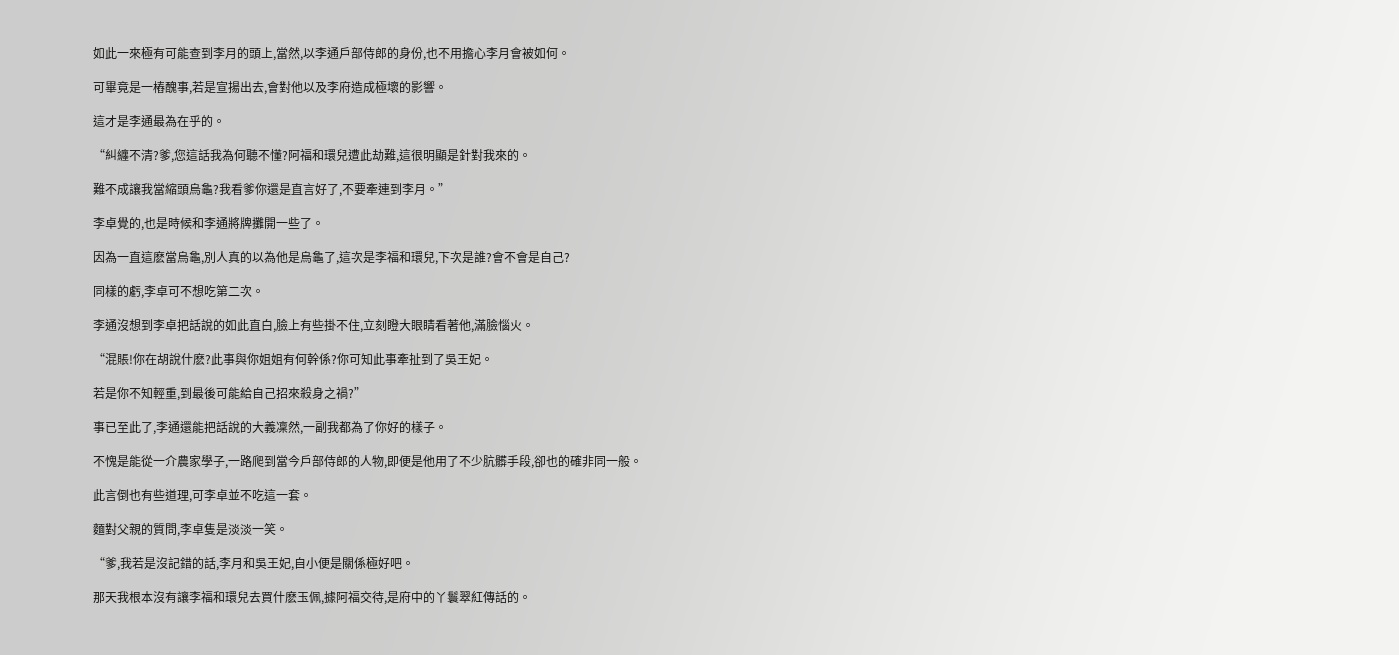如此一來極有可能查到李月的頭上,當然,以李通戶部侍郎的身份,也不用擔心李月會被如何。

可畢竟是一樁醜事,若是宣揚出去,會對他以及李府造成極壞的影響。

這才是李通最為在乎的。

“糾纏不清?爹,您這話我為何聽不懂?阿福和環兒遭此劫難,這很明顯是針對我來的。

難不成讓我當縮頭烏龜?我看爹你還是直言好了,不要牽連到李月。”

李卓覺的,也是時候和李通將牌攤開一些了。

因為一直這麽當烏龜,別人真的以為他是烏龜了,這次是李福和環兒,下次是誰?會不會是自己?

同樣的虧,李卓可不想吃第二次。

李通沒想到李卓把話說的如此直白,臉上有些掛不住,立刻瞪大眼睛看著他,滿臉惱火。

“混賬!你在胡說什麽?此事與你姐姐有何幹係?你可知此事牽扯到了吳王妃。

若是你不知輕重,到最後可能給自己招來殺身之禍?”

事已至此了,李通還能把話說的大義凜然,一副我都為了你好的樣子。

不愧是能從一介農家學子,一路爬到當今戶部侍郎的人物,即便是他用了不少肮髒手段,卻也的確非同一般。

此言倒也有些道理,可李卓並不吃這一套。

麵對父親的質問,李卓隻是淡淡一笑。

“爹,我若是沒記錯的話,李月和吳王妃,自小便是關係極好吧。

那天我根本沒有讓李福和環兒去買什麽玉佩,據阿福交待,是府中的丫鬟翠紅傳話的。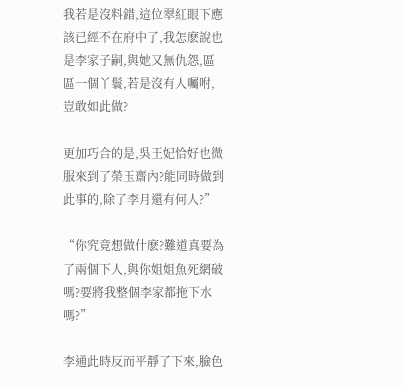我若是沒料錯,這位翠紅眼下應該已經不在府中了,我怎麽說也是李家子嗣,與她又無仇怨,區區一個丫鬟,若是沒有人囑咐,豈敢如此做?

更加巧合的是,吳王妃恰好也微服來到了榮玉齋內?能同時做到此事的,除了李月還有何人?”

“你究竟想做什麽?難道真要為了兩個下人,與你姐姐魚死網破嗎?要將我整個李家都拖下水嗎?”

李通此時反而平靜了下來,臉色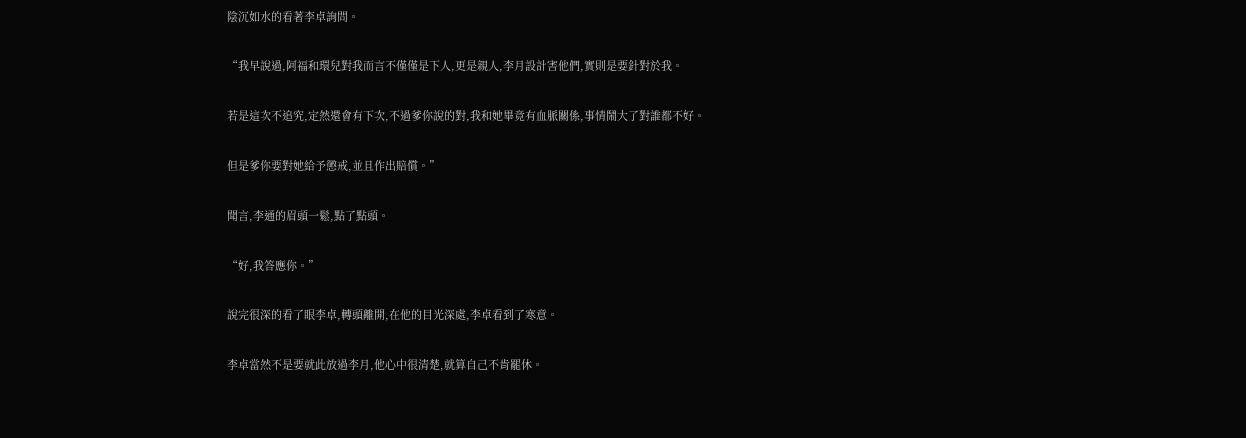陰沉如水的看著李卓詢問。

“我早說過,阿福和環兒對我而言不僅僅是下人,更是親人,李月設計害他們,實則是要針對於我。

若是這次不追究,定然還會有下次,不過爹你說的對,我和她畢竟有血脈關係,事情鬧大了對誰都不好。

但是爹你要對她給予懲戒,並且作出賠償。”

聞言,李通的眉頭一鬆,點了點頭。

“好,我答應你。”

說完很深的看了眼李卓,轉頭離開,在他的目光深處,李卓看到了寒意。

李卓當然不是要就此放過李月,他心中很清楚,就算自己不肯罷休。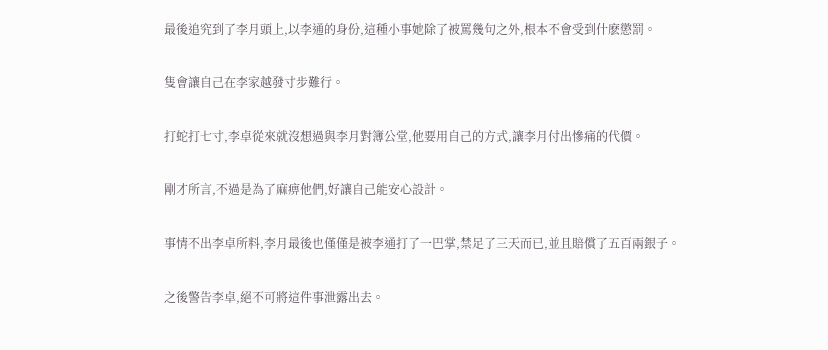最後追究到了李月頭上,以李通的身份,這種小事她除了被罵幾句之外,根本不會受到什麽懲罰。

隻會讓自己在李家越發寸步難行。

打蛇打七寸,李卓從來就沒想過與李月對簿公堂,他要用自己的方式,讓李月付出慘痛的代價。

剛才所言,不過是為了麻痹他們,好讓自己能安心設計。

事情不出李卓所料,李月最後也僅僅是被李通打了一巴掌,禁足了三天而已,並且賠償了五百兩銀子。

之後警告李卓,絕不可將這件事泄露出去。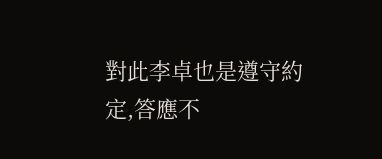對此李卓也是遵守約定,答應不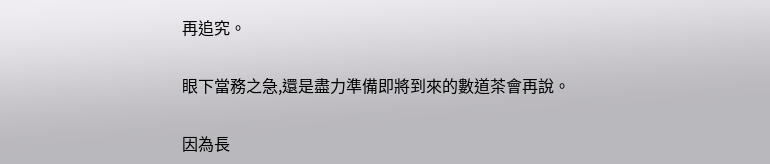再追究。

眼下當務之急,還是盡力準備即將到來的數道茶會再說。

因為長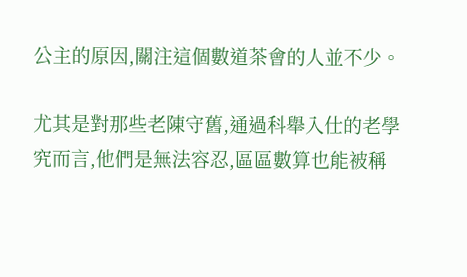公主的原因,關注這個數道茶會的人並不少。

尤其是對那些老陳守舊,通過科舉入仕的老學究而言,他們是無法容忍,區區數算也能被稱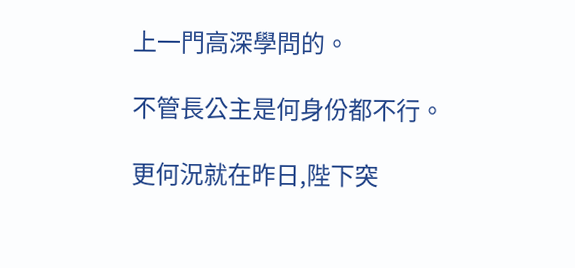上一門高深學問的。

不管長公主是何身份都不行。

更何況就在昨日,陛下突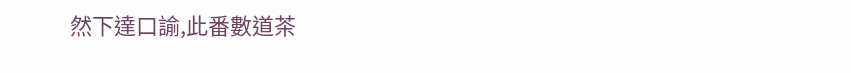然下達口諭,此番數道茶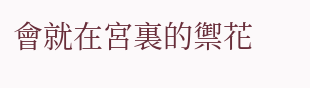會就在宮裏的禦花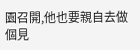園召開,他也要親自去做個見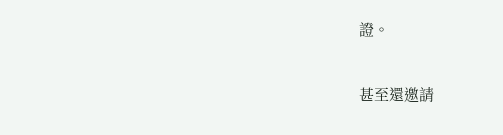證。

甚至還邀請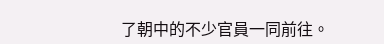了朝中的不少官員一同前往。